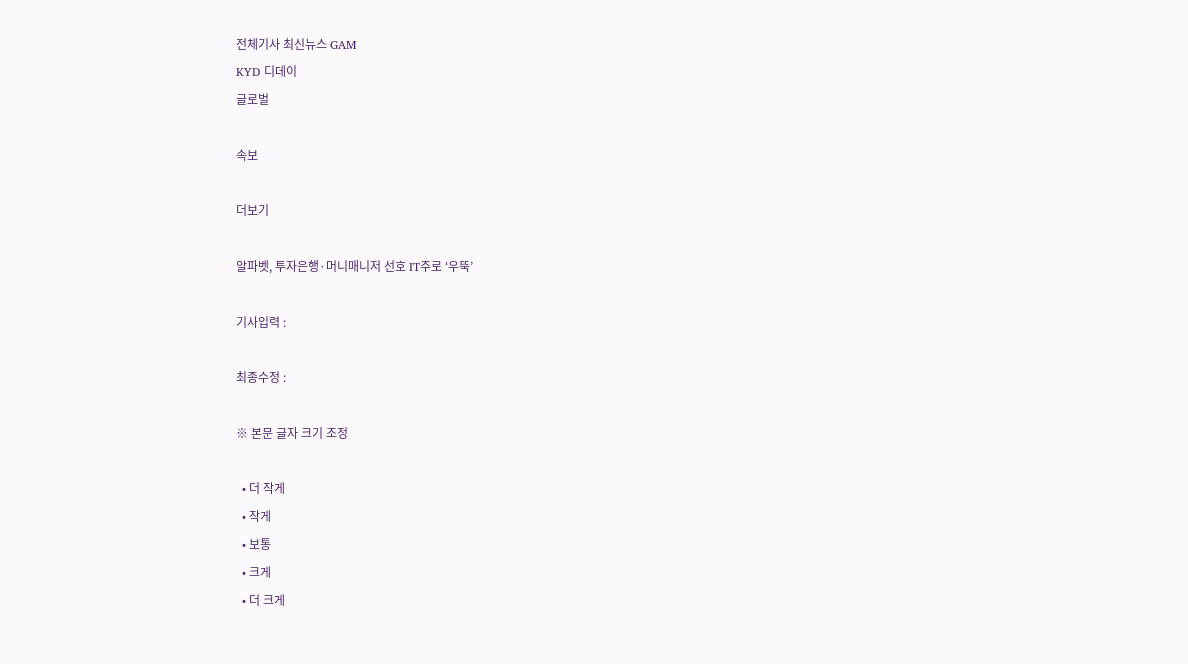전체기사 최신뉴스 GAM
KYD 디데이
글로벌

속보

더보기

알파벳, 투자은행·머니매니저 선호 IT주로 ‘우뚝’

기사입력 :

최종수정 :

※ 본문 글자 크기 조정

  • 더 작게
  • 작게
  • 보통
  • 크게
  • 더 크게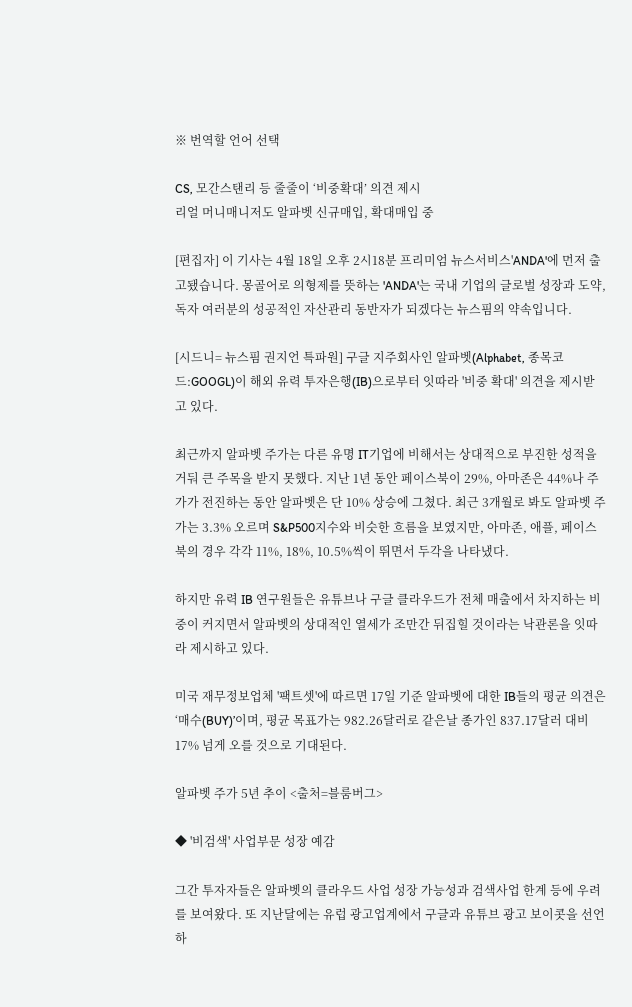※ 번역할 언어 선택

CS, 모간스탠리 등 줄줄이 ‘비중확대’ 의견 제시
리얼 머니매니저도 알파벳 신규매입, 확대매입 중

[편집자] 이 기사는 4월 18일 오후 2시18분 프리미엄 뉴스서비스'ANDA'에 먼저 출고됐습니다. 몽골어로 의형제를 뜻하는 'ANDA'는 국내 기업의 글로벌 성장과 도약, 독자 여러분의 성공적인 자산관리 동반자가 되겠다는 뉴스핌의 약속입니다.

[시드니= 뉴스핌 권지언 특파원] 구글 지주회사인 알파벳(Alphabet, 종목코드:GOOGL)이 해외 유력 투자은행(IB)으로부터 잇따라 '비중 확대' 의견을 제시받고 있다.

최근까지 알파벳 주가는 다른 유명 IT기업에 비해서는 상대적으로 부진한 성적을 거둬 큰 주목을 받지 못했다. 지난 1년 동안 페이스북이 29%, 아마존은 44%나 주가가 전진하는 동안 알파벳은 단 10% 상승에 그쳤다. 최근 3개월로 봐도 알파벳 주가는 3.3% 오르며 S&P500지수와 비슷한 흐름을 보였지만, 아마존, 애플, 페이스북의 경우 각각 11%, 18%, 10.5%씩이 뛰면서 두각을 나타냈다.

하지만 유력 IB 연구원들은 유튜브나 구글 클라우드가 전체 매출에서 차지하는 비중이 커지면서 알파벳의 상대적인 열세가 조만간 뒤집힐 것이라는 낙관론을 잇따라 제시하고 있다.

미국 재무정보업체 '팩트셋'에 따르면 17일 기준 알파벳에 대한 IB들의 평균 의견은 ‘매수(BUY)’이며, 평균 목표가는 982.26달러로 같은날 종가인 837.17달러 대비 17% 넘게 오를 것으로 기대된다.

알파벳 주가 5년 추이 <출처=블룸버그>

◆ '비검색' 사업부문 성장 예감

그간 투자자들은 알파벳의 클라우드 사업 성장 가능성과 검색사업 한계 등에 우려를 보여왔다. 또 지난달에는 유럽 광고업계에서 구글과 유튜브 광고 보이콧을 선언하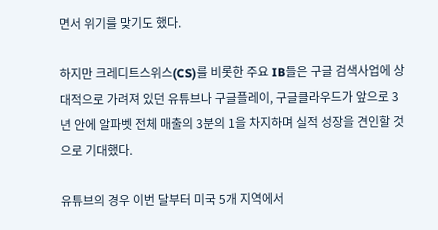면서 위기를 맞기도 했다.

하지만 크레디트스위스(CS)를 비롯한 주요 IB들은 구글 검색사업에 상대적으로 가려져 있던 유튜브나 구글플레이, 구글클라우드가 앞으로 3년 안에 알파벳 전체 매출의 3분의 1을 차지하며 실적 성장을 견인할 것으로 기대했다.

유튜브의 경우 이번 달부터 미국 5개 지역에서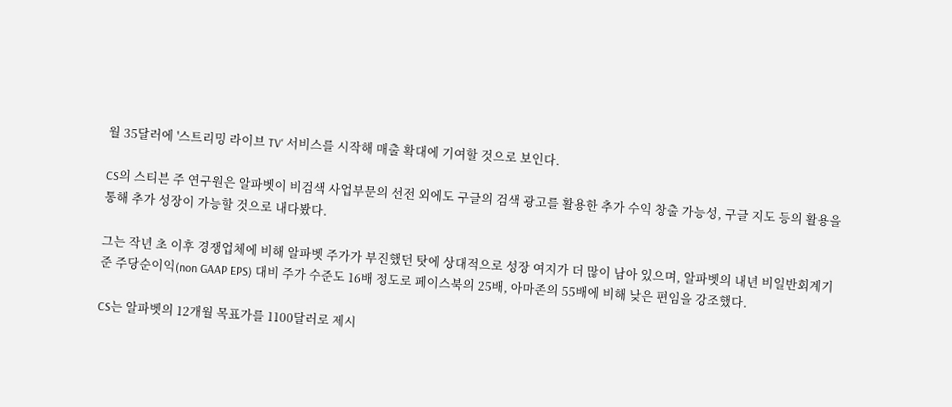월 35달러에 '스트리밍 라이브 TV' 서비스를 시작해 매출 확대에 기여할 것으로 보인다.

CS의 스티븐 주 연구원은 알파벳이 비검색 사업부문의 선전 외에도 구글의 검색 광고를 활용한 추가 수익 창출 가능성, 구글 지도 등의 활용을 통해 추가 성장이 가능할 것으로 내다봤다.

그는 작년 초 이후 경쟁업체에 비해 알파벳 주가가 부진했던 탓에 상대적으로 성장 여지가 더 많이 남아 있으며, 알파벳의 내년 비일반회계기준 주당순이익(non GAAP EPS) 대비 주가 수준도 16배 정도로 페이스북의 25배, 아마존의 55배에 비해 낮은 편임을 강조했다.

CS는 알파벳의 12개월 목표가를 1100달러로 제시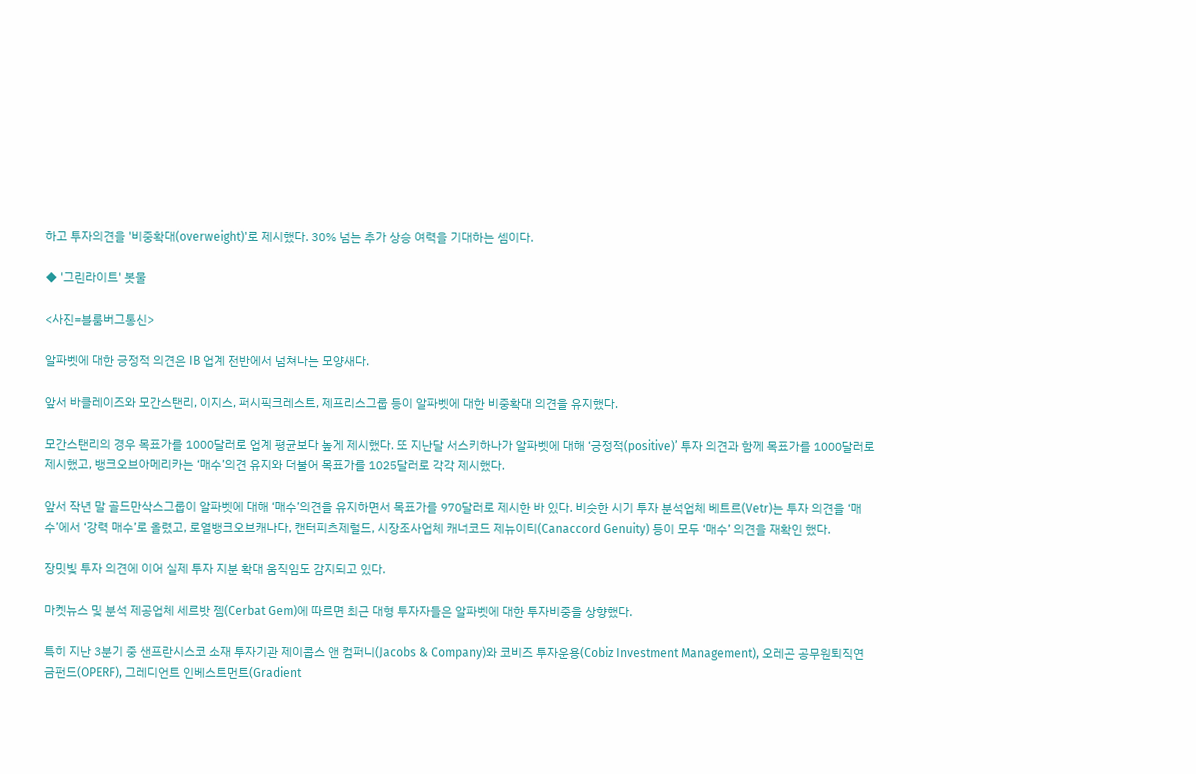하고 투자의견을 '비중확대(overweight)'로 제시했다. 30% 넘는 추가 상승 여력을 기대하는 셈이다.

◆ '그린라이트' 봇물

<사진=블룸버그통신>

알파벳에 대한 긍정적 의견은 IB 업계 전반에서 넘쳐나는 모양새다.

앞서 바클레이즈와 모간스탠리, 이지스, 퍼시픽크레스트, 제프리스그룹 등이 알파벳에 대한 비중확대 의견을 유지했다.

모간스탠리의 경우 목표가를 1000달러로 업계 평균보다 높게 제시했다. 또 지난달 서스키하나가 알파벳에 대해 ‘긍정적(positive)’ 투자 의견과 함께 목표가를 1000달러로 제시했고, 뱅크오브아메리카는 ‘매수’의견 유지와 더불어 목표가를 1025달러로 각각 제시했다.

앞서 작년 말 골드만삭스그룹이 알파벳에 대해 ‘매수’의견을 유지하면서 목표가를 970달러로 제시한 바 있다. 비슷한 시기 투자 분석업체 베트르(Vetr)는 투자 의견을 ‘매수’에서 ‘강력 매수’로 올렸고, 로열뱅크오브캐나다, 캔터피츠제럴드, 시장조사업체 캐너코드 제뉴이티(Canaccord Genuity) 등이 모두 ‘매수’ 의견을 재확인 했다.

장밋빛 투자 의견에 이어 실제 투자 지분 확대 움직임도 감지되고 있다.

마켓뉴스 및 분석 제공업체 세르밧 젬(Cerbat Gem)에 따르면 최근 대형 투자자들은 알파벳에 대한 투자비중을 상향했다.

특히 지난 3분기 중 샌프란시스코 소재 투자기관 제이콥스 앤 컴퍼니(Jacobs & Company)와 코비즈 투자운용(Cobiz Investment Management), 오레곤 공무원퇴직연금펀드(OPERF), 그레디언트 인베스트먼트(Gradient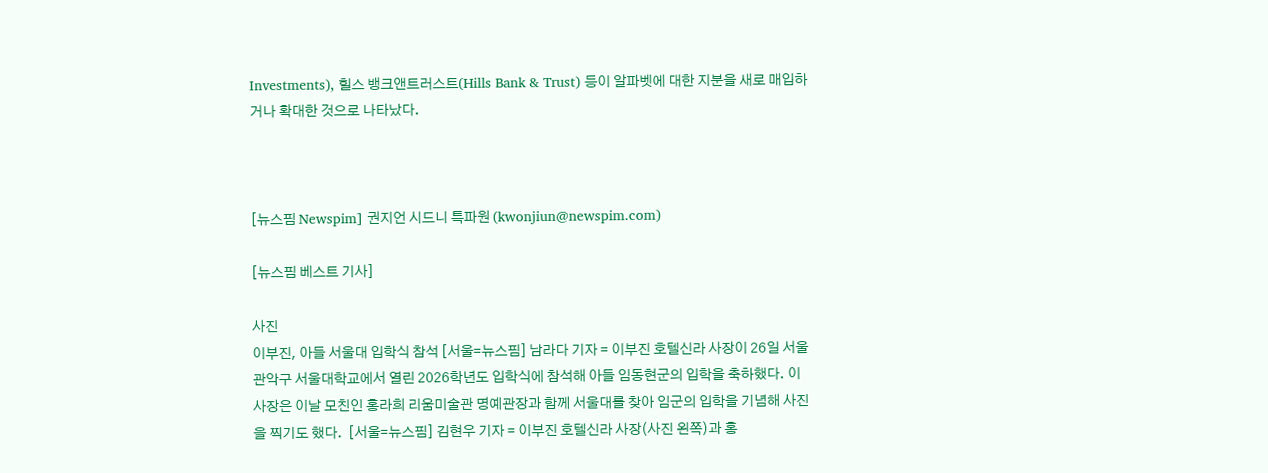Investments), 힐스 뱅크앤트러스트(Hills Bank & Trust) 등이 알파벳에 대한 지분을 새로 매입하거나 확대한 것으로 나타났다.



[뉴스핌 Newspim] 권지언 시드니 특파원 (kwonjiun@newspim.com)

[뉴스핌 베스트 기사]

사진
이부진, 아들 서울대 입학식 참석 [서울=뉴스핌] 남라다 기자 = 이부진 호텔신라 사장이 26일 서울 관악구 서울대학교에서 열린 2026학년도 입학식에 참석해 아들 임동현군의 입학을 축하했다. 이 사장은 이날 모친인 홍라희 리움미술관 명예관장과 함께 서울대를 찾아 임군의 입학을 기념해 사진을 찍기도 했다.  [서울=뉴스핌] 김현우 기자 = 이부진 호텔신라 사장(사진 왼쪽)과 홍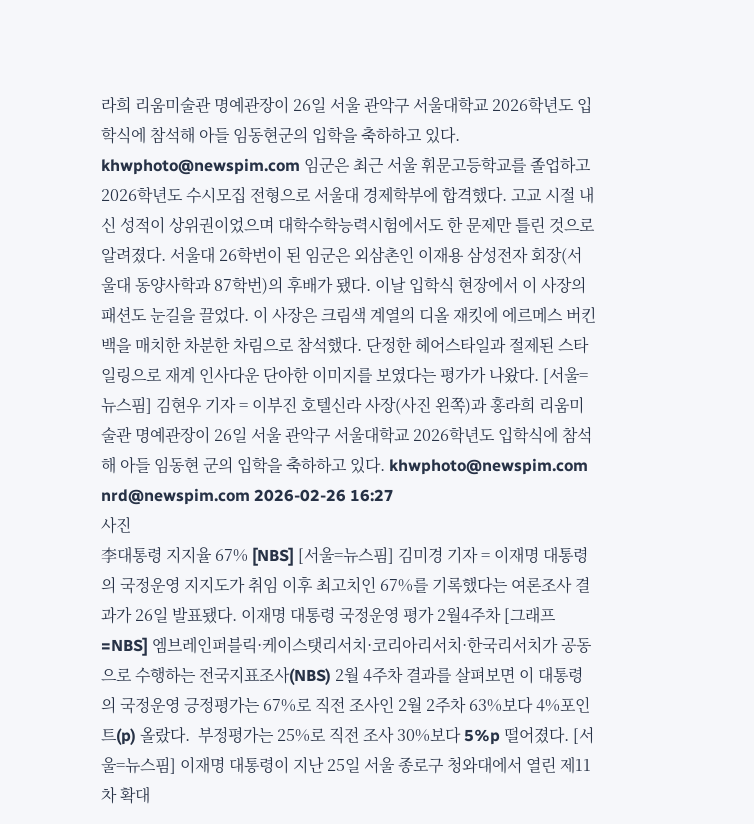라희 리움미술관 명예관장이 26일 서울 관악구 서울대학교 2026학년도 입학식에 참석해 아들 임동현군의 입학을 축하하고 있다.  khwphoto@newspim.com 임군은 최근 서울 휘문고등학교를 졸업하고 2026학년도 수시모집 전형으로 서울대 경제학부에 합격했다. 고교 시절 내신 성적이 상위권이었으며 대학수학능력시험에서도 한 문제만 틀린 것으로 알려졌다. 서울대 26학번이 된 임군은 외삼촌인 이재용 삼성전자 회장(서울대 동양사학과 87학번)의 후배가 됐다. 이날 입학식 현장에서 이 사장의 패션도 눈길을 끌었다. 이 사장은 크림색 계열의 디올 재킷에 에르메스 버킨백을 매치한 차분한 차림으로 참석했다. 단정한 헤어스타일과 절제된 스타일링으로 재계 인사다운 단아한 이미지를 보였다는 평가가 나왔다. [서울=뉴스핌] 김현우 기자 = 이부진 호텔신라 사장(사진 왼쪽)과 홍라희 리움미술관 명예관장이 26일 서울 관악구 서울대학교 2026학년도 입학식에 참석해 아들 임동현 군의 입학을 축하하고 있다. khwphoto@newspim.com nrd@newspim.com 2026-02-26 16:27
사진
李대통령 지지율 67% [NBS] [서울=뉴스핌] 김미경 기자 = 이재명 대통령의 국정운영 지지도가 취임 이후 최고치인 67%를 기록했다는 여론조사 결과가 26일 발표됐다. 이재명 대통령 국정운영 평가 2월4주차 [그래프=NBS] 엠브레인퍼블릭·케이스탯리서치·코리아리서치·한국리서치가 공동으로 수행하는 전국지표조사(NBS) 2월 4주차 결과를 살펴보면 이 대통령의 국정운영 긍정평가는 67%로 직전 조사인 2월 2주차 63%보다 4%포인트(p) 올랐다.  부정평가는 25%로 직전 조사 30%보다 5%p 떨어졌다. [서울=뉴스핌] 이재명 대통령이 지난 25일 서울 종로구 청와대에서 열린 제11차 확대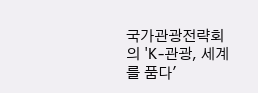국가관광전략회의 'K-관광, 세계를 품다'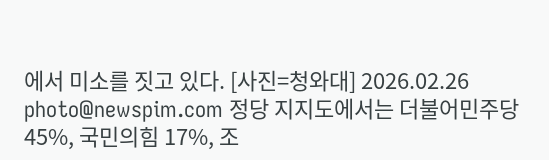에서 미소를 짓고 있다. [사진=청와대] 2026.02.26 photo@newspim.com 정당 지지도에서는 더불어민주당 45%, 국민의힘 17%, 조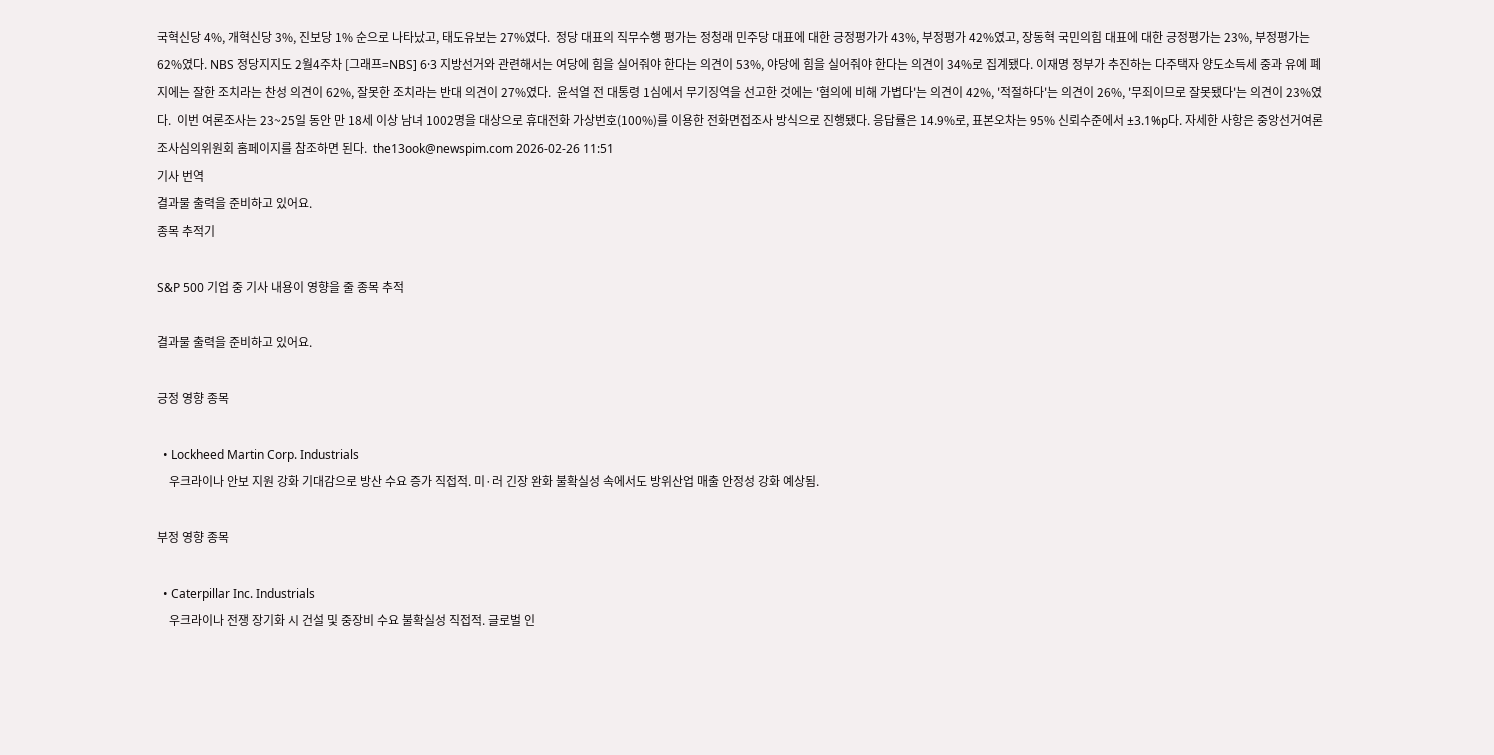국혁신당 4%, 개혁신당 3%, 진보당 1% 순으로 나타났고, 태도유보는 27%였다.  정당 대표의 직무수행 평가는 정청래 민주당 대표에 대한 긍정평가가 43%, 부정평가 42%였고, 장동혁 국민의힘 대표에 대한 긍정평가는 23%, 부정평가는 62%였다. NBS 정당지지도 2월4주차 [그래프=NBS] 6·3 지방선거와 관련해서는 여당에 힘을 실어줘야 한다는 의견이 53%, 야당에 힘을 실어줘야 한다는 의견이 34%로 집계됐다. 이재명 정부가 추진하는 다주택자 양도소득세 중과 유예 폐지에는 잘한 조치라는 찬성 의견이 62%, 잘못한 조치라는 반대 의견이 27%였다.  윤석열 전 대통령 1심에서 무기징역을 선고한 것에는 '혐의에 비해 가볍다'는 의견이 42%, '적절하다'는 의견이 26%, '무죄이므로 잘못됐다'는 의견이 23%였다.  이번 여론조사는 23~25일 동안 만 18세 이상 남녀 1002명을 대상으로 휴대전화 가상번호(100%)를 이용한 전화면접조사 방식으로 진행됐다. 응답률은 14.9%로, 표본오차는 95% 신뢰수준에서 ±3.1%p다. 자세한 사항은 중앙선거여론조사심의위원회 홈페이지를 참조하면 된다.  the13ook@newspim.com 2026-02-26 11:51
기사 번역
결과물 출력을 준비하고 있어요.
종목 추적기

S&P 500 기업 중 기사 내용이 영향을 줄 종목 추적

결과물 출력을 준비하고 있어요.

긍정 영향 종목

  • Lockheed Martin Corp. Industrials
    우크라이나 안보 지원 강화 기대감으로 방산 수요 증가 직접적. 미·러 긴장 완화 불확실성 속에서도 방위산업 매출 안정성 강화 예상됨.

부정 영향 종목

  • Caterpillar Inc. Industrials
    우크라이나 전쟁 장기화 시 건설 및 중장비 수요 불확실성 직접적. 글로벌 인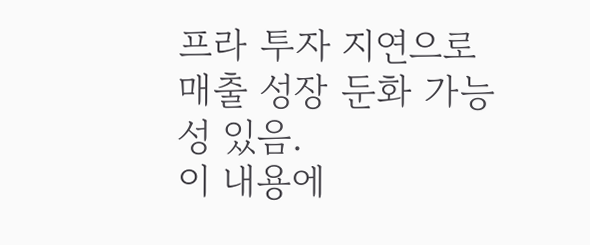프라 투자 지연으로 매출 성장 둔화 가능성 있음.
이 내용에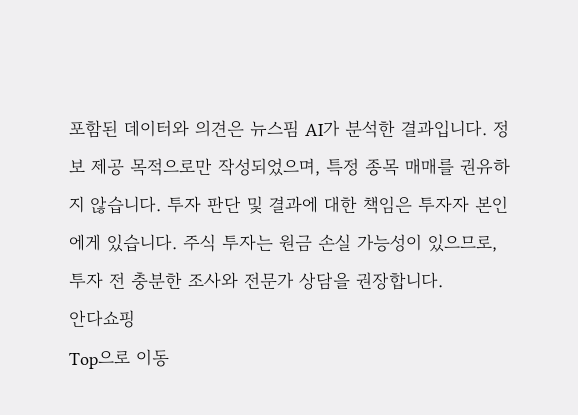포함된 데이터와 의견은 뉴스핌 AI가 분석한 결과입니다. 정보 제공 목적으로만 작성되었으며, 특정 종목 매매를 권유하지 않습니다. 투자 판단 및 결과에 대한 책임은 투자자 본인에게 있습니다. 주식 투자는 원금 손실 가능성이 있으므로, 투자 전 충분한 조사와 전문가 상담을 권장합니다.
안다쇼핑
Top으로 이동